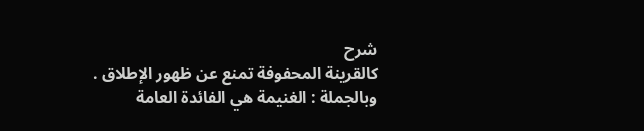شرح
كالقرينة المحفوفة تمنع عن ظهور الإطلاق .
وبالجملة : الغنيمة هي الفائدة العامة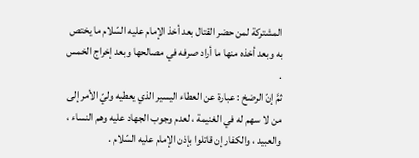المشتركة لمن حضر القتال بعد أخذ الإمام عليه السّلام ما يختص به وبعد أخذه منها ما أراد صرفه في مصالحها وبعد إخراج الخمس .
ثمَّ إنّ الرضخ : عبارة عن العطاء اليسير الذي يعطيه وليّ الأمر إلى من لا سهم له في الغنيمة ، لعدم وجوب الجهاد عليه وهم النساء ، والعبيد ، والكفار إن قاتلوا بإذن الإمام عليه السّلام .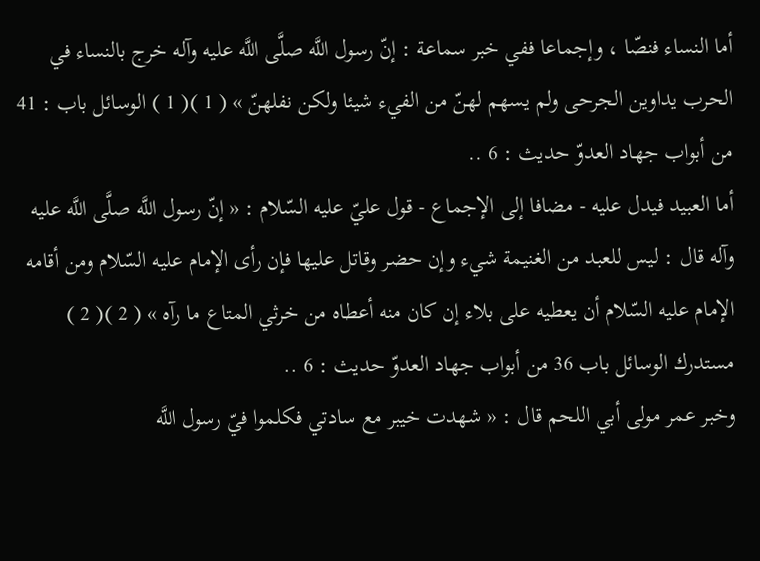أما النساء فنصّا ، وإجماعا ففي خبر سماعة : إنّ رسول اللَّه صلَّى اللَّه عليه وآله خرج بالنساء في الحرب يداوين الجرحى ولم يسهم لهنّ من الفيء شيئا ولكن نفلهنّ » ( 1 )( 1 ) الوسائل باب : 41 من أبواب جهاد العدوّ حديث : 6 ..
أما العبيد فيدل عليه - مضافا إلى الإجماع - قول عليّ عليه السّلام : « إنّ رسول اللَّه صلَّى اللَّه عليه وآله قال : ليس للعبد من الغنيمة شيء وإن حضر وقاتل عليها فإن رأى الإمام عليه السّلام ومن أقامه الإمام عليه السّلام أن يعطيه على بلاء إن كان منه أعطاه من خرثي المتاع ما رآه » ( 2 )( 2 ) مستدرك الوسائل باب 36 من أبواب جهاد العدوّ حديث : 6 ..
وخبر عمر مولى أبي اللحم قال : « شهدت خيبر مع سادتي فكلموا فيّ رسول اللَّه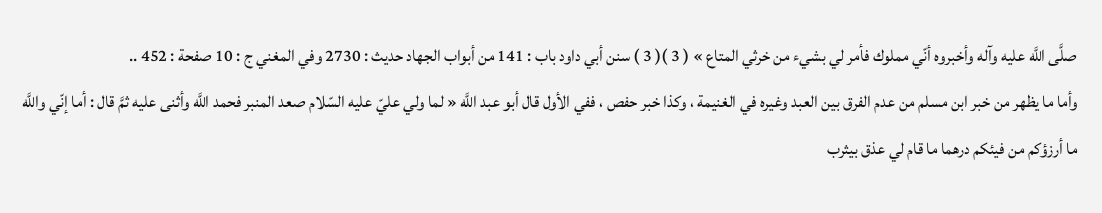صلَّى اللَّه عليه وآله وأخبروه أنّي مملوك فأمر لي بشيء من خرثي المتاع » ( 3 )( 3 ) سنن أبي داود باب : 141 من أبواب الجهاد حديث : 2730 وفي المغني ج : 10 صفحة : 452 ..
وأما ما يظهر من خبر ابن مسلم من عدم الفرق بين العبد وغيره في الغنيمة ، وكذا خبر حفص ، ففي الأول قال أبو عبد اللَّه « لما ولي عليّ عليه السّلام صعد المنبر فحمد اللَّه وأثنى عليه ثمَّ قال : أما إنّي واللَّه ما أرزؤكم من فيئكم درهما ما قام لي عذق بيثرب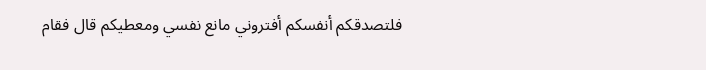فلتصدقكم أنفسكم أفتروني مانع نفسي ومعطيكم قال فقام